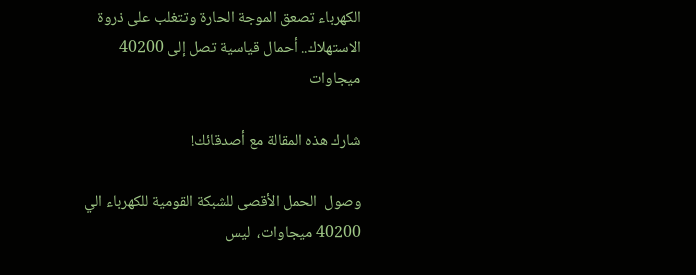الكهرباء تصعق الموجة الحارة وتتغلب على ذروة الاستهلاك.. أحمال قياسية تصل إلى 40200 ميجاوات

شارك هذه المقالة مع أصدقائك!

وصول  الحمل الأقصى للشبكة القومية للكهرباء الي  40200 ميجاوات،  ليس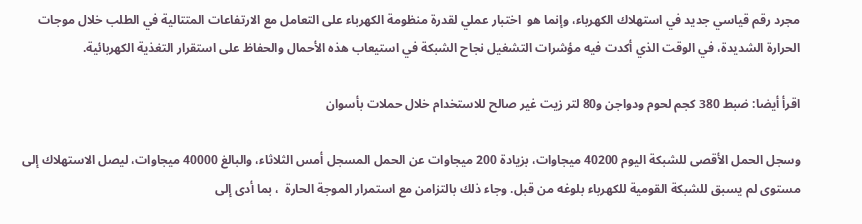مجرد رقم قياسي جديد في استهلاك الكهرباء، وإنما هو  اختبار عملي لقدرة منظومة الكهرباء على التعامل مع الارتفاعات المتتالية في الطلب خلال موجات الحرارة الشديدة، في الوقت الذي أكدت فيه مؤشرات التشغيل نجاح الشبكة في استيعاب هذه الأحمال والحفاظ على استقرار التغذية الكهربائية.

اقرأ أيضا: ضبط 380 كجم لحوم ودواجن و80 لتر زيت غير صالح للاستخدام خلال حملات بأسوان

وسجل الحمل الأقصى للشبكة اليوم 40200 ميجاوات، بزيادة 200 ميجاوات عن الحمل المسجل أمس الثلاثاء، والبالغ 40000 ميجاوات، ليصل الاستهلاك إلى مستوى لم يسبق للشبكة القومية للكهرباء بلوغه من قبل. وجاء ذلك بالتزامن مع استمرار الموجة الحارة  ، بما أدى إلى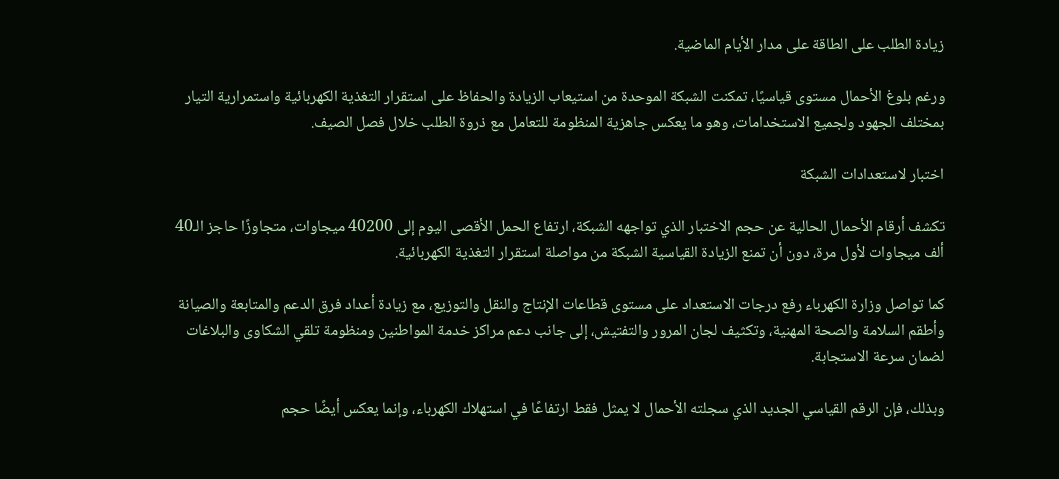زيادة الطلب على الطاقة على مدار الأيام الماضية.

ورغم بلوغ الأحمال مستوى قياسيًا، تمكنت الشبكة الموحدة من استيعاب الزيادة والحفاظ على استقرار التغذية الكهربائية واستمرارية التيار بمختلف الجهود ولجميع الاستخدامات، وهو ما يعكس جاهزية المنظومة للتعامل مع ذروة الطلب خلال فصل الصيف.

اختبار لاستعدادات الشبكة

تكشف أرقام الأحمال الحالية عن حجم الاختبار الذي تواجهه الشبكة، ارتفاع الحمل الأقصى اليوم إلى 40200 ميجاوات، متجاوزًا حاجز الـ40 ألف ميجاوات لأول مرة، دون أن تمنع الزيادة القياسية الشبكة من مواصلة استقرار التغذية الكهربائية.

كما تواصل وزارة الكهرباء رفع درجات الاستعداد على مستوى قطاعات الإنتاج والنقل والتوزيع، مع زيادة أعداد فرق الدعم والمتابعة والصيانة وأطقم السلامة والصحة المهنية، وتكثيف لجان المرور والتفتيش، إلى جانب دعم مراكز خدمة المواطنين ومنظومة تلقي الشكاوى والبلاغات لضمان سرعة الاستجابة.

وبذلك، فإن الرقم القياسي الجديد الذي سجلته الأحمال لا يمثل فقط ارتفاعًا في استهلاك الكهرباء، وإنما يعكس أيضًا حجم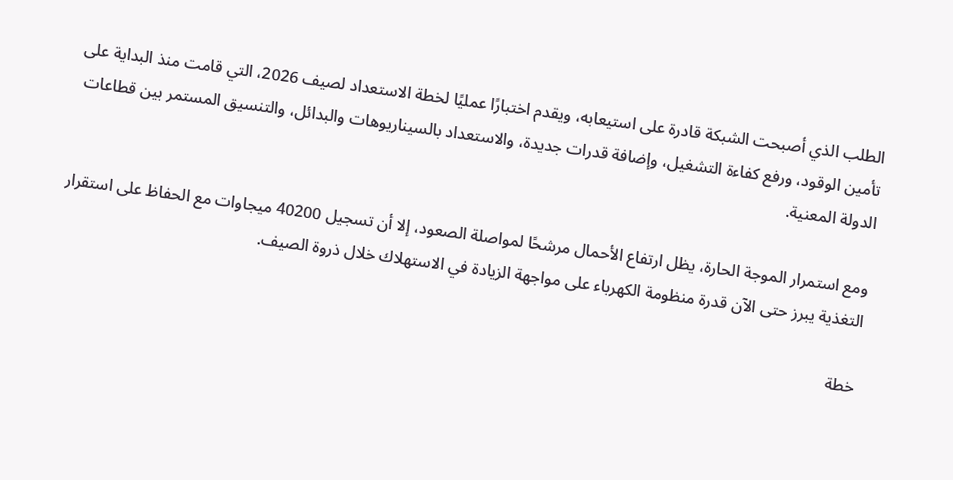الطلب الذي أصبحت الشبكة قادرة على استيعابه، ويقدم اختبارًا عمليًا لخطة الاستعداد لصيف 2026، التي قامت منذ البداية على تأمين الوقود، ورفع كفاءة التشغيل، وإضافة قدرات جديدة، والاستعداد بالسيناريوهات والبدائل، والتنسيق المستمر بين قطاعات الدولة المعنية.

ومع استمرار الموجة الحارة، يظل ارتفاع الأحمال مرشحًا لمواصلة الصعود، إلا أن تسجيل 40200 ميجاوات مع الحفاظ على استقرار التغذية يبرز حتى الآن قدرة منظومة الكهرباء على مواجهة الزيادة في الاستهلاك خلال ذروة الصيف.

خطة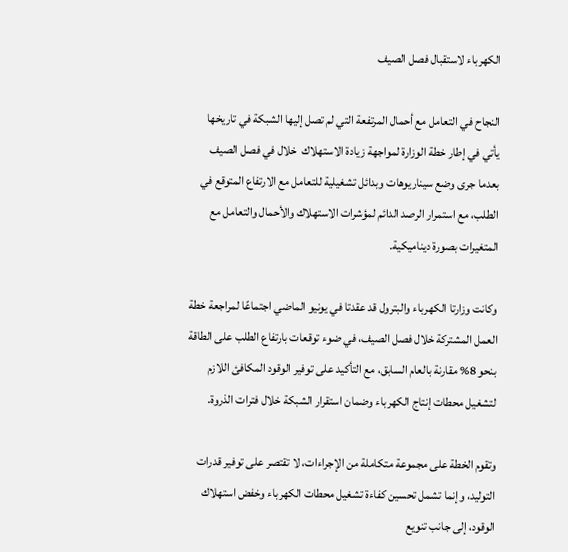الكهرباء لاستقبال فصل الصيف

النجاح في التعامل مع أحمال المرتفعة التي لم تصل إليها الشبكة في تاريخها  يأتي في إطار خطة الوزارة لمواجهة زيادة الاستهلاك  خلال في فصل الصيف بعدما جرى وضع سيناريوهات وبدائل تشغيلية للتعامل مع الارتفاع المتوقع في الطلب، مع استمرار الرصد الدائم لمؤشرات الاستهلاك والأحمال والتعامل مع المتغيرات بصورة ديناميكية.

وكانت وزارتا الكهرباء والبترول قد عقدتا في يونيو الماضي اجتماعًا لمراجعة خطة العمل المشتركة خلال فصل الصيف، في ضوء توقعات بارتفاع الطلب على الطاقة بنحو 8% مقارنة بالعام السابق، مع التأكيد على توفير الوقود المكافئ اللازم لتشغيل محطات إنتاج الكهرباء وضمان استقرار الشبكة خلال فترات الذروة.

وتقوم الخطة على مجموعة متكاملة من الإجراءات، لا تقتصر على توفير قدرات التوليد، وإنما تشمل تحسين كفاءة تشغيل محطات الكهرباء وخفض استهلاك الوقود، إلى جانب تنويع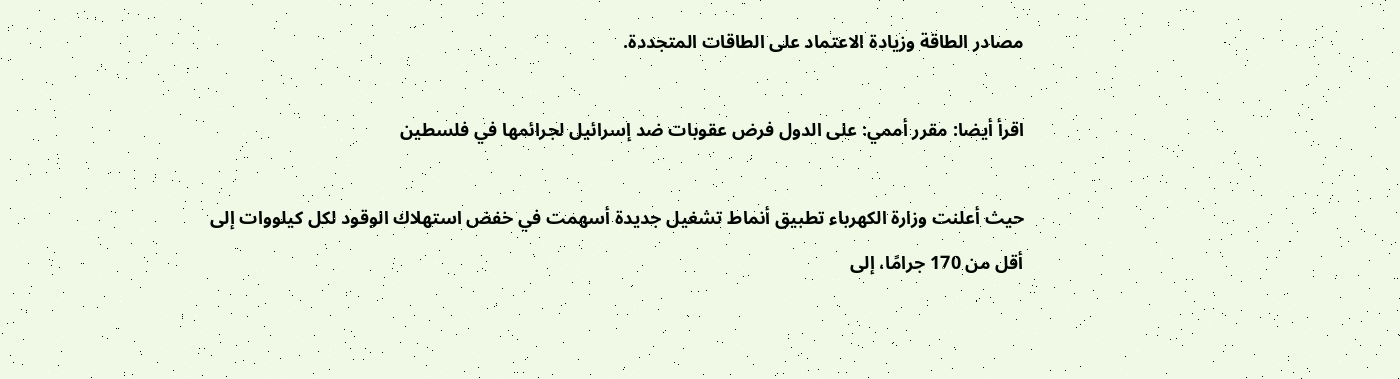مصادر الطاقة وزيادة الاعتماد على الطاقات المتجددة.

اقرأ أيضا: مقرر أممي: على الدول فرض عقوبات ضد إسرائيل لجرائمها في فلسطين

حيث أعلنت وزارة الكهرباء تطبيق أنماط تشغيل جديدة أسهمت في خفض استهلاك الوقود لكل كيلووات إلى أقل من 170 جرامًا، إلى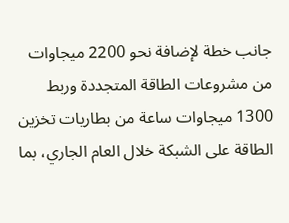جانب خطة لإضافة نحو 2200 ميجاوات من مشروعات الطاقة المتجددة وربط 1300 ميجاوات ساعة من بطاريات تخزين الطاقة على الشبكة خلال العام الجاري، بما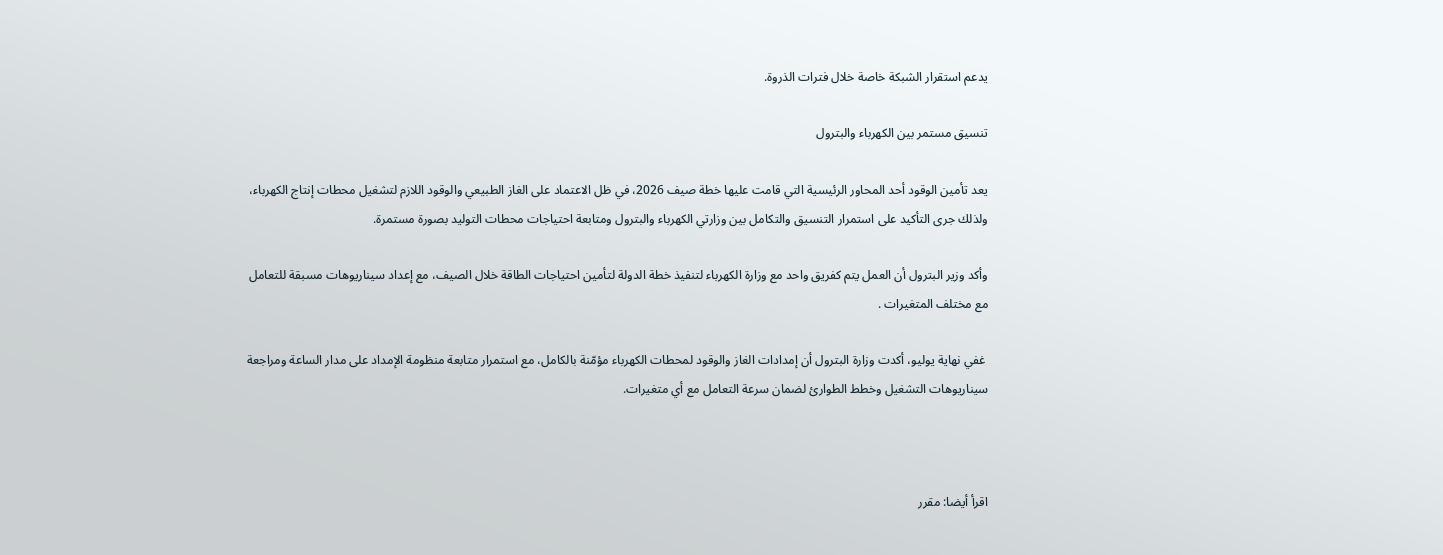يدعم استقرار الشبكة خاصة خلال فترات الذروة.

تنسيق مستمر بين الكهرباء والبترول

يعد تأمين الوقود أحد المحاور الرئيسية التي قامت عليها خطة صيف 2026، في ظل الاعتماد على الغاز الطبيعي والوقود اللازم لتشغيل محطات إنتاج الكهرباء، ولذلك جرى التأكيد على استمرار التنسيق والتكامل بين وزارتي الكهرباء والبترول ومتابعة احتياجات محطات التوليد بصورة مستمرة.

وأكد وزير البترول أن العمل يتم كفريق واحد مع وزارة الكهرباء لتنفيذ خطة الدولة لتأمين احتياجات الطاقة خلال الصيف، مع إعداد سيناريوهات مسبقة للتعامل مع مختلف المتغيرات .

 غفي نهاية يوليو، أكدت وزارة البترول أن إمدادات الغاز والوقود لمحطات الكهرباء مؤمّنة بالكامل، مع استمرار متابعة منظومة الإمداد على مدار الساعة ومراجعة سيناريوهات التشغيل وخطط الطوارئ لضمان سرعة التعامل مع أي متغيرات.



اقرأ أيضا: مقرر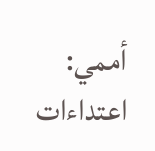أممي: اعتداءات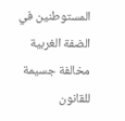المستوطنين في الضفة الغربية مخالفة جسيمة للقانون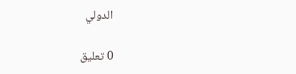الدولي

0 تعليق